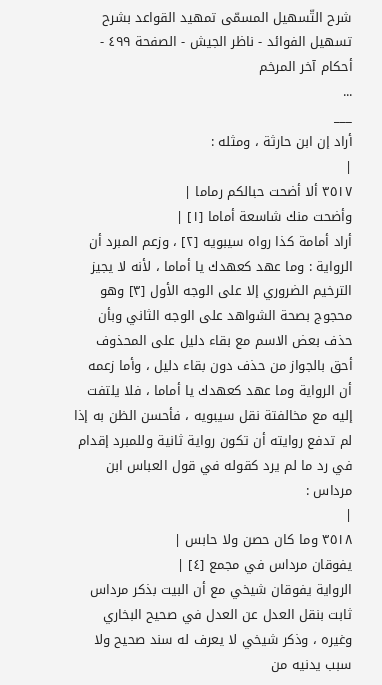شرح التّسهيل المسمّى تمهيد القواعد بشرح تسهيل الفوائد - ناظر الجيش - الصفحة ٤٩٩ - أحكام آخر المرخم
...
___
أراد إن ابن حارثة ، ومثله :
|
٣٥١٧ ألا أضحت حبالكم رماما |
وأضحت منك شاسعة أماما [١] |
أراد أمامة كذا رواه سيبويه [٢] ، وزعم المبرد أن الرواية : وما عهد كعهدك يا أماما ، لأنه لا يجيز الترخيم الضروري إلا على الوجه الأول [٣] وهو محجوج بصحة الشواهد على الوجه الثاني وبأن حذف بعض الاسم مع بقاء دليل على المحذوف أحق بالجواز من حذف دون بقاء دليل ، وأما زعمه أن الرواية وما عهد كعهدك يا أماما ، فلا يلتفت إليه مع مخالفتة نقل سيبويه ، فأحسن الظن به إذا لم تدفع روايته أن تكون رواية ثانية وللمبرد إقدام في رد ما لم يرد كقوله في قول العباس ابن مرداس :
|
٣٥١٨ وما كان حصن ولا حابس |
يفوقان مرداس في مجمع [٤] |
الرواية يفوقان شيخي مع أن البيت بذكر مرداس ثابت بنقل العدل عن العدل في صحيح البخاري وغيره ، وذكر شيخي لا يعرف له سند صحيح ولا سبب يدنيه من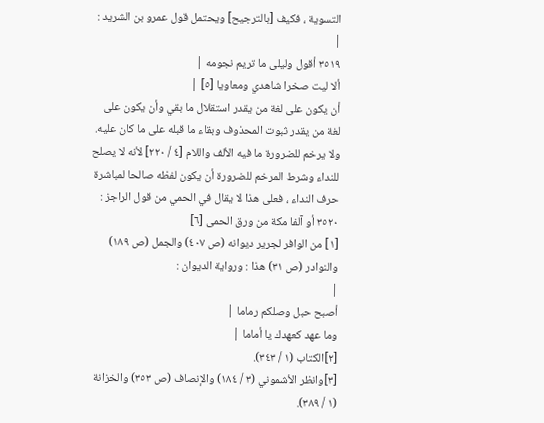التسوية ، فكيف [بالترجيح] ويحتمل قول عمرو بن الشريد :
|
٣٥١٩ أقول وليلى ما تريم نجومه |
ألا ليت صخرا شاهدي ومعاويا [٥] |
أن يكون على لغة من يقدر استقلال ما بقي وأن يكون على لغة من يقدر ثبوت المحذوف وبقاء ما قبله على ما كان عليه. ولا يرخم للضرورة ما فيه الألف واللام [٤ / ٢٢٠] لأنه لا يصلح للنداء وشرط المرخم للضرورة أن يكون لفظه صالحا لمباشرة حرف النداء ، فعلى هذا لا يقال في الحمي من قول الراجز :
٣٥٢٠ أو آلفا مكة من ورق الحمى [٦]
[١] من الوافر لجرير ديوانه (ص ٤٠٧) والجمل (ص ١٨٩) والنوادر (ص ٣١) هذا : ورواية الديوان :
|
أصبح حبل وصلكم رماما |
وما عهد كعهدك يا أماما |
[٢]الكتاب (١ / ٣٤٣).
[٣]وانظر الأشموني (٣ / ١٨٤) والإنصاف (ص ٣٥٣) والخزانة (١ / ٣٨٩).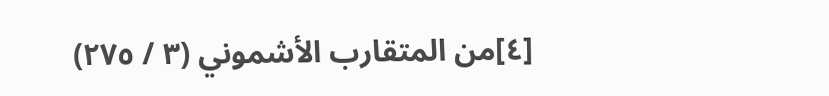[٤]من المتقارب الأشموني (٣ / ٢٧٥)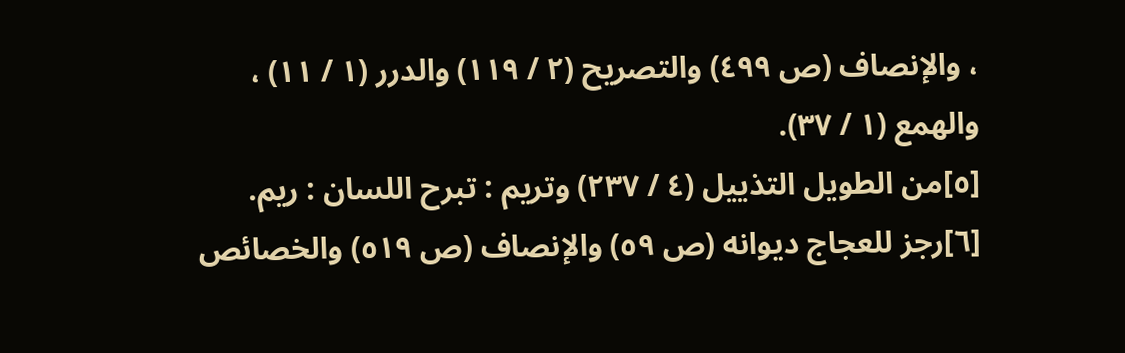، والإنصاف (ص ٤٩٩) والتصريح (٢ / ١١٩) والدرر (١ / ١١) ، والهمع (١ / ٣٧).
[٥]من الطويل التذييل (٤ / ٢٣٧) وتريم : تبرح اللسان : ريم.
[٦]رجز للعجاج ديوانه (ص ٥٩) والإنصاف (ص ٥١٩) والخصائص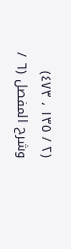(٢ / ١٣٥ ، ٤٧٣) وشرح المفصل (٦ /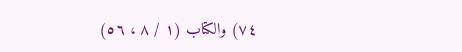٧٤) والكتاب (١ / ٨ ، ٥٦)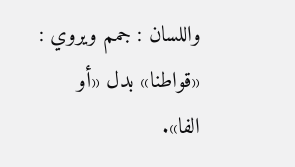واللسان : جمم ويروي : «قواطنا» بدل «أو الفا».